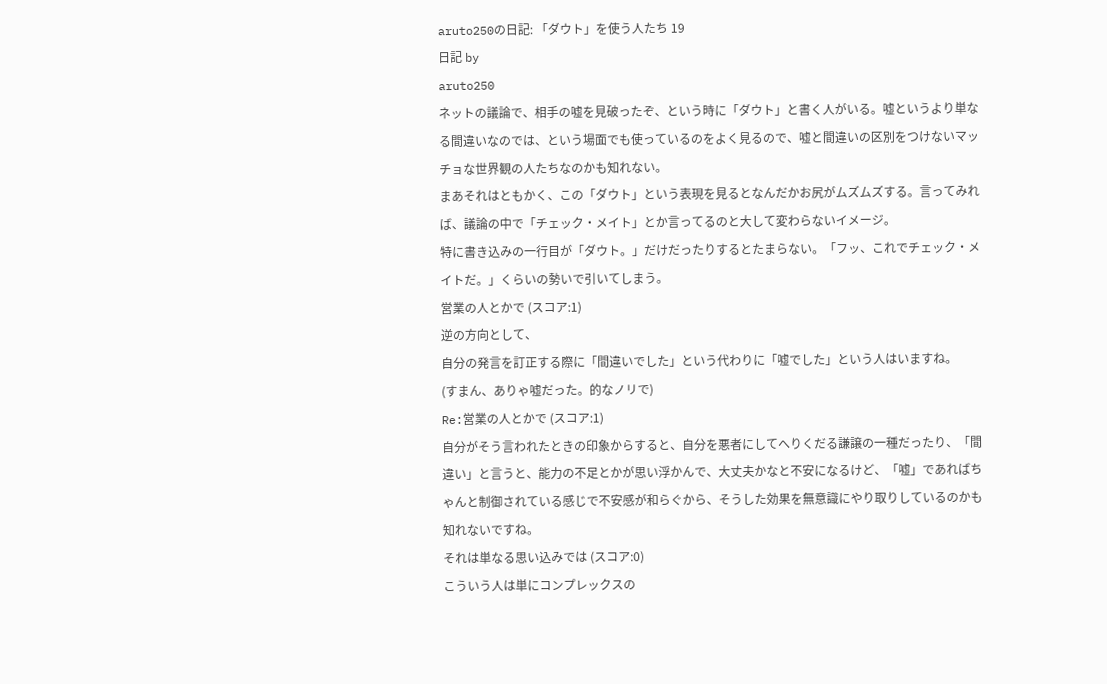aruto250の日記: 「ダウト」を使う人たち 19
日記 by
aruto250
ネットの議論で、相手の嘘を見破ったぞ、という時に「ダウト」と書く人がいる。嘘というより単なる間違いなのでは、という場面でも使っているのをよく見るので、嘘と間違いの区別をつけないマッチョな世界観の人たちなのかも知れない。
まあそれはともかく、この「ダウト」という表現を見るとなんだかお尻がムズムズする。言ってみれば、議論の中で「チェック・メイト」とか言ってるのと大して変わらないイメージ。
特に書き込みの一行目が「ダウト。」だけだったりするとたまらない。「フッ、これでチェック・メイトだ。」くらいの勢いで引いてしまう。
営業の人とかで (スコア:1)
逆の方向として、
自分の発言を訂正する際に「間違いでした」という代わりに「嘘でした」という人はいますね。
(すまん、ありゃ嘘だった。的なノリで)
Re:営業の人とかで (スコア:1)
自分がそう言われたときの印象からすると、自分を悪者にしてへりくだる謙譲の一種だったり、「間違い」と言うと、能力の不足とかが思い浮かんで、大丈夫かなと不安になるけど、「嘘」であればちゃんと制御されている感じで不安感が和らぐから、そうした効果を無意識にやり取りしているのかも知れないですね。
それは単なる思い込みでは (スコア:0)
こういう人は単にコンプレックスの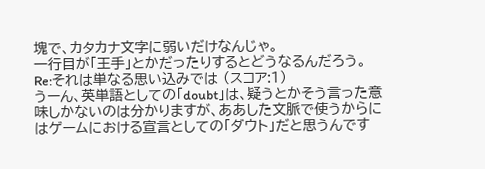塊で、カタカナ文字に弱いだけなんじゃ。
一行目が「王手」とかだったりするとどうなるんだろう。
Re:それは単なる思い込みでは (スコア:1)
うーん、英単語としての「doubt」は、疑うとかそう言った意味しかないのは分かりますが、ああした文脈で使うからにはゲームにおける宣言としての「ダウト」だと思うんです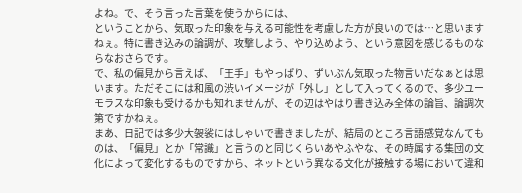よね。で、そう言った言葉を使うからには、
ということから、気取った印象を与える可能性を考慮した方が良いのでは…と思いますねぇ。特に書き込みの論調が、攻撃しよう、やり込めよう、という意図を感じるものならなおさらです。
で、私の偏見から言えば、「王手」もやっぱり、ずいぶん気取った物言いだなぁとは思います。ただそこには和風の渋いイメージが「外し」として入ってくるので、多少ユーモラスな印象も受けるかも知れませんが、その辺はやはり書き込み全体の論旨、論調次第ですかねぇ。
まあ、日記では多少大袈裟にはしゃいで書きましたが、結局のところ言語感覚なんてものは、「偏見」とか「常識」と言うのと同じくらいあやふやな、その時属する集団の文化によって変化するものですから、ネットという異なる文化が接触する場において違和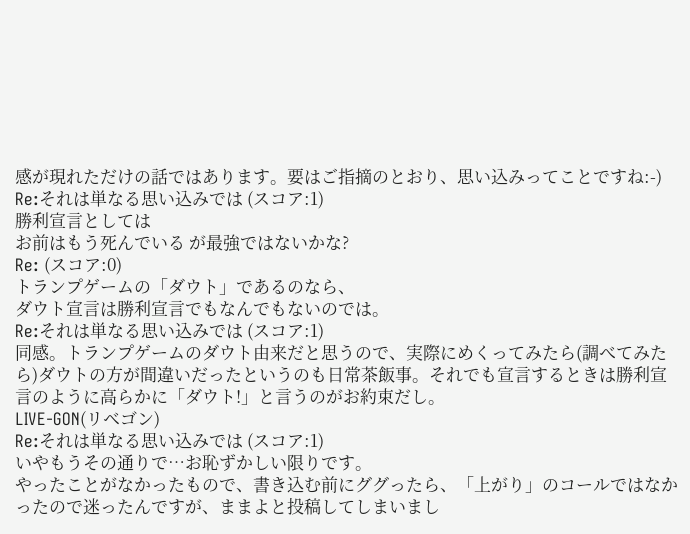感が現れただけの話ではあります。要はご指摘のとおり、思い込みってことですね:-)
Re:それは単なる思い込みでは (スコア:1)
勝利宣言としては
お前はもう死んでいる が最強ではないかな?
Re: (スコア:0)
トランプゲームの「ダウト」であるのなら、
ダウト宣言は勝利宣言でもなんでもないのでは。
Re:それは単なる思い込みでは (スコア:1)
同感。トランプゲームのダウト由来だと思うので、実際にめくってみたら(調べてみたら)ダウトの方が間違いだったというのも日常茶飯事。それでも宣言するときは勝利宣言のように高らかに「ダウト!」と言うのがお約束だし。
LIVE-GON(リベゴン)
Re:それは単なる思い込みでは (スコア:1)
いやもうその通りで…お恥ずかしい限りです。
やったことがなかったもので、書き込む前にググったら、「上がり」のコールではなかったので迷ったんですが、ままよと投稿してしまいまし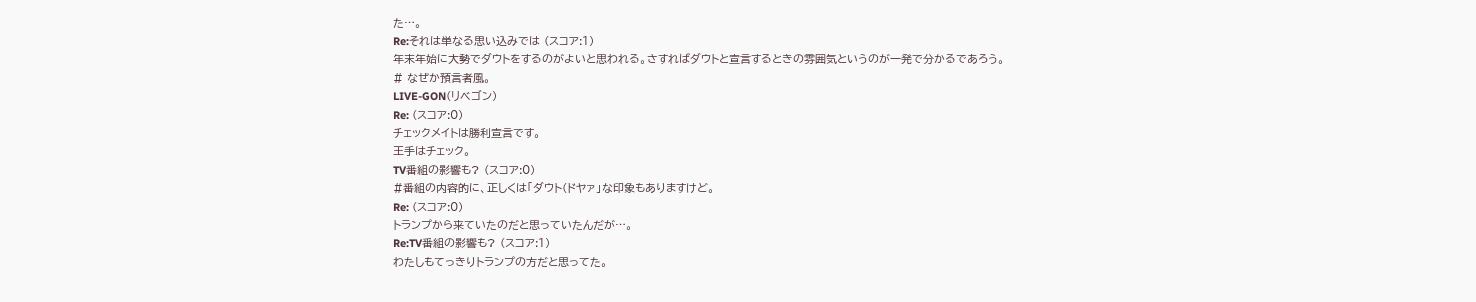た…。
Re:それは単なる思い込みでは (スコア:1)
年末年始に大勢でダウトをするのがよいと思われる。さすればダウトと宣言するときの雰囲気というのが一発で分かるであろう。
# なぜか預言者風。
LIVE-GON(リベゴン)
Re: (スコア:0)
チェックメイトは勝利宣言です。
王手はチェック。
TV番組の影響も? (スコア:0)
#番組の内容的に、正しくは「ダウト(ドヤァ」な印象もありますけど。
Re: (スコア:0)
トランプから来ていたのだと思っていたんだが…。
Re:TV番組の影響も? (スコア:1)
わたしもてっきりトランプの方だと思ってた。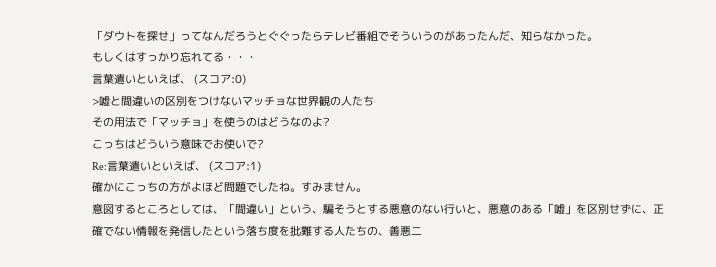「ダウトを探せ」ってなんだろうとぐぐったらテレビ番組でそういうのがあったんだ、知らなかった。
もしくはすっかり忘れてる・・・
言葉遣いといえば、 (スコア:0)
>嘘と間違いの区別をつけないマッチョな世界観の人たち
その用法で「マッチョ」を使うのはどうなのよ?
こっちはどういう意味でお使いで?
Re:言葉遣いといえば、 (スコア:1)
確かにこっちの方がよほど問題でしたね。すみません。
意図するところとしては、「間違い」という、騙そうとする悪意のない行いと、悪意のある「嘘」を区別せずに、正確でない情報を発信したという落ち度を批難する人たちの、善悪二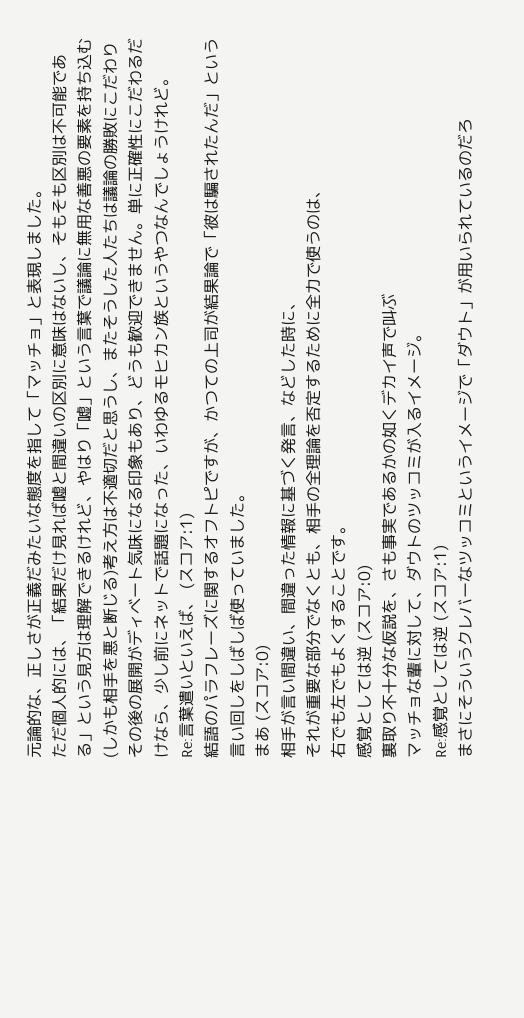元論的な、正しさが正義だみたいな態度を指して「マッチョ」と表現しました。
ただ個人的には、「結果だけ見れば嘘と間違いの区別に意味はないし、そもそも区別は不可能である」という見方は理解できるけれど、やはり「嘘」という言葉で議論に無用な善悪の要素を持ち込む(しかも相手を悪と断じる)考え方は不適切だと思うし、またそうした人たちは議論の勝敗にこだわりその後の展開がディベート気味になる印象もあり、どうも歓迎できません。単に正確性にこだわるだけなら、少し前にネットで話題になった、いわゆるモヒカン族というやつなんでしょうけれど。
Re:言葉遣いといえば、 (スコア:1)
結語のパラフレーズに関するオフトピですが、かつての上司が結果論で「彼は騙されたんだ」という言い回しをしばしば使っていました。
まあ (スコア:0)
相手が言い間違い、間違った情報に基づく発言、などした時に、
それが重要な部分でなくとも、相手の全理論を否定するために全力で使うのは、
右でも左でもよくすることです。
感覚としては逆 (スコア:0)
裏取り不十分な仮説を、さも事実であるかの如くデカイ声で叫ぶ
マッチョな輩に対して、ダウトのツッコミが入るイメージ。
Re:感覚としては逆 (スコア:1)
まさにそういうクレバーなツッコミというイメージで「ダウト」が用いられているのだろ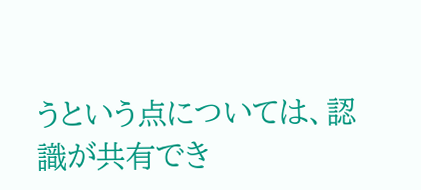うという点については、認識が共有でき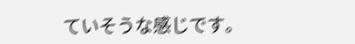ていそうな感じです。